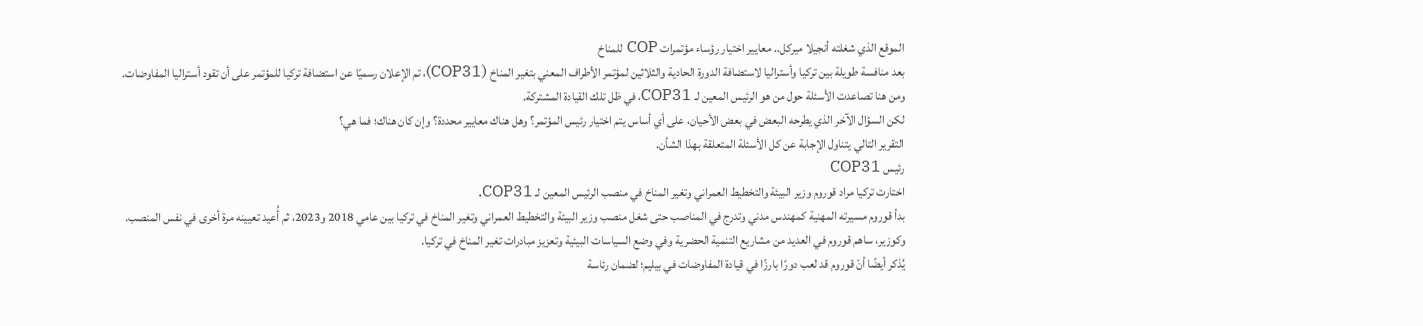الموقع الذي شغلته أنجيلا ميركل.. معايير اختيار رؤساء مؤتمرات COP للمناخ
بعد منافسة طويلة بين تركيا وأستراليا لاستضافة الدورة الحادية والثلاثين لمؤتمر الأطراف المعني بتغير المناخ (COP31)، تم الإعلان رسميًا عن استضافة تركيا للمؤتمر على أن تقود أستراليا المفاوضات.
ومن هنا تصاعدت الأسئلة حول من هو الرئيس المعين لـ COP31، في ظل تلك القيادة المشتركة.
لكن السؤال الآخر الذي يطرحه البعض في بعض الأحيان، على أي أساس يتم اختيار رئيس المؤتمر؟ وهل هناك معايير محددة؟ وإن كان هناك؛ فما هي؟
التقرير التالي يتناول الإجابة عن كل الأسئلة المتعلقة بهذا الشأن.
رئيس COP31
اختارت تركيا مراد قوروم وزير البيئة والتخطيط العمراني وتغير المناخ في منصب الرئيس المعين لـ COP31.
بدأ قوروم مسيرته المهنية كمهندس مدني وتدرج في المناصب حتى شغل منصب وزير البيئة والتخطيط العمراني وتغير المناخ في تركيا بين عامي 2018 و2023، ثم أُعيد تعيينه مرة أخرى في نفس المنصب.
وكوزير، ساهم قوروم في العديد من مشاريع التنمية الحضرية وفي وضع السياسات البيئية وتعزيز مبادرات تغير المناخ في تركيا.
يُذكر أيضًا أنّ قوروم قد لعب دورًا بارزًا في قيادة المفاوضات في بيليم؛ لضمان رئاسة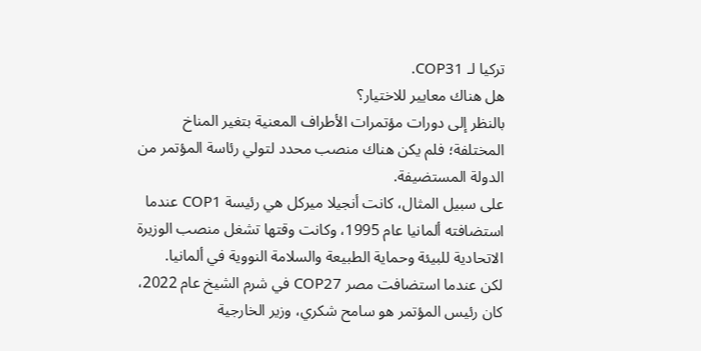تركيا لـ COP31.
هل هناك معايير للاختيار؟
بالنظر إلى دورات مؤتمرات الأطراف المعنية بتغير المناخ المختلفة؛ فلم يكن هناك منصب محدد لتولي رئاسة المؤتمر من الدولة المستضيفة.
على سبيل المثال، كانت أنجيلا ميركل هي رئيسة COP1 عندما استضافته ألمانيا عام 1995، وكانت وقتها تشغل منصب الوزيرة الاتحادية للبيئة وحماية الطبيعة والسلامة النووية في ألمانيا.
لكن عندما استضافت مصر COP27 في شرم الشيخ عام 2022، كان رئيس المؤتمر هو سامح شكري، وزير الخارجية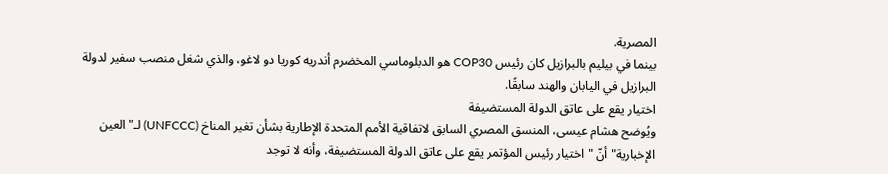المصرية.
بينما في بيليم بالبرازيل كان رئيس COP30 هو الدبلوماسي المخضرم أندريه كوريا دو لاغو، والذي شغل منصب سفير لدولة البرازيل في اليابان والهند سابقًا.
اختيار يقع على عاتق الدولة المستضيفة
ويُوضح هشام عيسى، المنسق المصري السابق لاتفاقية الأمم المتحدة الإطارية بشأن تغير المناخ (UNFCCC) لـ"العين الإخبارية" أنّ "اختيار رئيس المؤتمر يقع على عاتق الدولة المستضيفة، وأنه لا توجد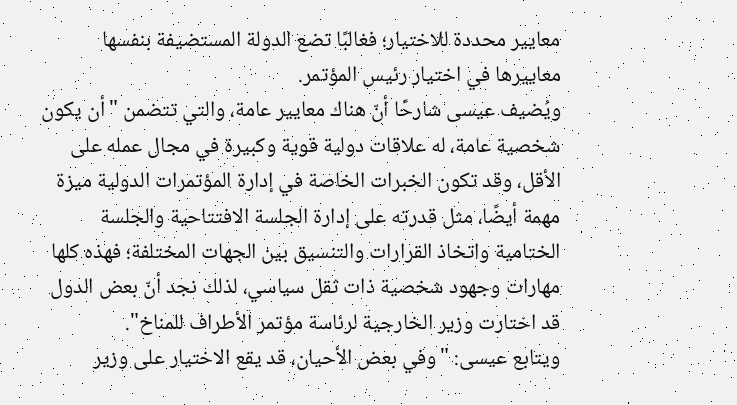معايير محددة للاختيار؛ فغالبًا تضع الدولة المستضيفة بنفسها معاييرها في اختيار رئيس المؤتمر.
ويُضيف عيسى شارحًا أنّ هناك معايير عامة، والتي تتضمن "أن يكون شخصية عامة، له علاقات دولية قوية وكبيرة في مجال عمله على الأقل، وقد تكون الخبرات الخاصة في إدارة المؤتمرات الدولية ميزة مهمة أيضًا، مثل قدرته على إدارة الجلسة الافتتاحية والجلسة الختامية واتخاذ القرارات والتنسيق بين الجهات المختلفة؛ فهذه كلها مهارات وجهود شخصية ذات ثقل سياسي، لذلك نجد أنّ بعض الدول قد اختارت وزير الخارجية لرئاسة مؤتمر الأطراف للمناخ".
ويتابع عيسى: "وفي بعض الأحيان، قد يقع الاختيار على وزير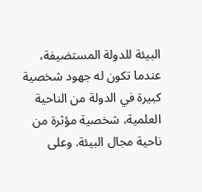البيئة للدولة المستضيفة، عندما تكون له جهود شخصية كبيرة في الدولة من الناحية العلمية، شخصية مؤثرة من ناحية مجال البيئة. وعلى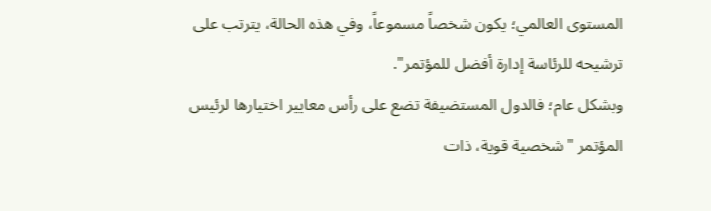المستوى العالمي؛ يكون شخصاً مسموعاً، وفي هذه الحالة، يترتب على ترشيحه للرئاسة إدارة أفضل للمؤتمر".
وبشكل عام؛ فالدول المستضيفة تضع على رأس معايير اختيارها لرئيس المؤتمر "شخصية قوية، ذات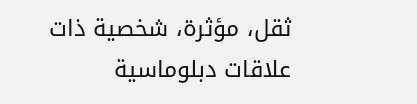ثقل، مؤثرة، شخصية ذات علاقات دبلوماسية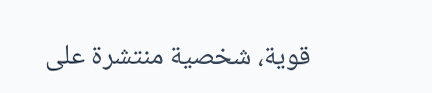قوية، شخصية منتشرة على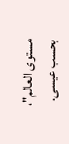مستوى العالم"، بحسب عيسى.